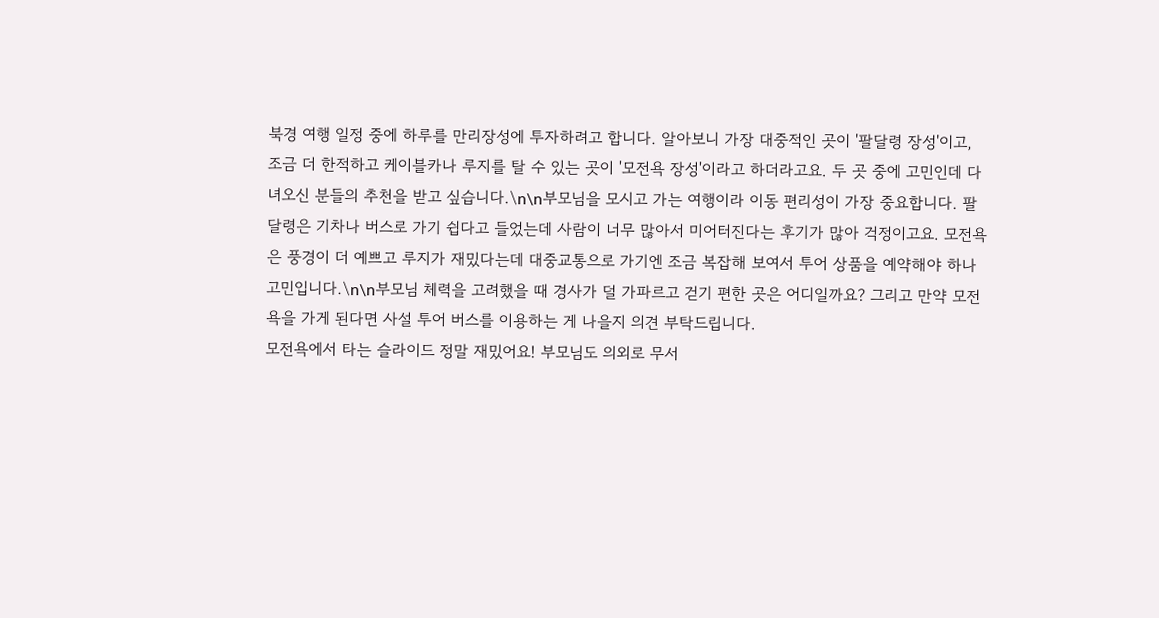북경 여행 일정 중에 하루를 만리장성에 투자하려고 합니다. 알아보니 가장 대중적인 곳이 '팔달령 장성'이고, 조금 더 한적하고 케이블카나 루지를 탈 수 있는 곳이 '모전욕 장성'이라고 하더라고요. 두 곳 중에 고민인데 다녀오신 분들의 추천을 받고 싶습니다.\n\n부모님을 모시고 가는 여행이라 이동 편리성이 가장 중요합니다. 팔달령은 기차나 버스로 가기 쉽다고 들었는데 사람이 너무 많아서 미어터진다는 후기가 많아 걱정이고요. 모전욕은 풍경이 더 예쁘고 루지가 재밌다는데 대중교통으로 가기엔 조금 복잡해 보여서 투어 상품을 예약해야 하나 고민입니다.\n\n부모님 체력을 고려했을 때 경사가 덜 가파르고 걷기 편한 곳은 어디일까요? 그리고 만약 모전욕을 가게 된다면 사설 투어 버스를 이용하는 게 나을지 의견 부탁드립니다.
모전욕에서 타는 슬라이드 정말 재밌어요! 부모님도 의외로 무서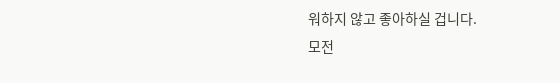워하지 않고 좋아하실 겁니다.
모전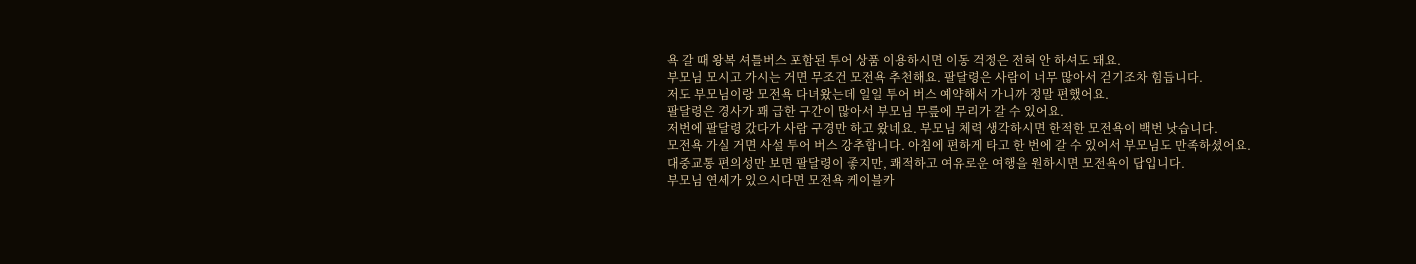욕 갈 때 왕복 셔틀버스 포함된 투어 상품 이용하시면 이동 걱정은 전혀 안 하셔도 돼요.
부모님 모시고 가시는 거면 무조건 모전욕 추천해요. 팔달령은 사람이 너무 많아서 걷기조차 힘듭니다.
저도 부모님이랑 모전욕 다녀왔는데 일일 투어 버스 예약해서 가니까 정말 편했어요.
팔달령은 경사가 꽤 급한 구간이 많아서 부모님 무릎에 무리가 갈 수 있어요.
저번에 팔달령 갔다가 사람 구경만 하고 왔네요. 부모님 체력 생각하시면 한적한 모전욕이 백번 낫습니다.
모전욕 가실 거면 사설 투어 버스 강추합니다. 아침에 편하게 타고 한 번에 갈 수 있어서 부모님도 만족하셨어요.
대중교통 편의성만 보면 팔달령이 좋지만, 쾌적하고 여유로운 여행을 원하시면 모전욕이 답입니다.
부모님 연세가 있으시다면 모전욕 케이블카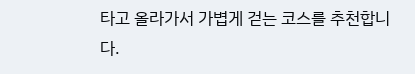타고 올라가서 가볍게 걷는 코스를 추천합니다.